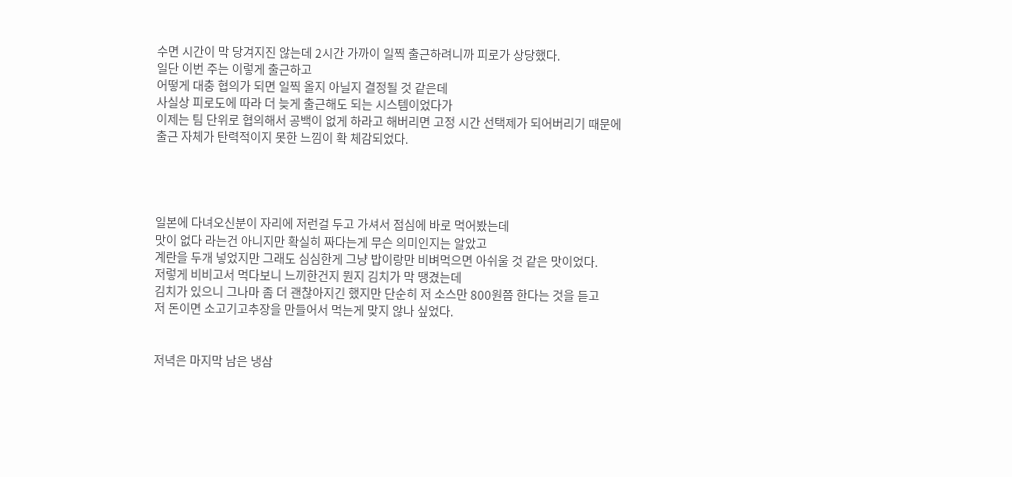수면 시간이 막 당겨지진 않는데 2시간 가까이 일찍 출근하려니까 피로가 상당했다.
일단 이번 주는 이렇게 출근하고
어떻게 대충 협의가 되면 일찍 올지 아닐지 결정될 것 같은데
사실상 피로도에 따라 더 늦게 출근해도 되는 시스템이었다가
이제는 팀 단위로 협의해서 공백이 없게 하라고 해버리면 고정 시간 선택제가 되어버리기 때문에
출근 자체가 탄력적이지 못한 느낌이 확 체감되었다.




일본에 다녀오신분이 자리에 저런걸 두고 가셔서 점심에 바로 먹어봤는데
맛이 없다 라는건 아니지만 확실히 짜다는게 무슨 의미인지는 알았고
계란을 두개 넣었지만 그래도 심심한게 그냥 밥이랑만 비벼먹으면 아쉬울 것 같은 맛이었다.
저렇게 비비고서 먹다보니 느끼한건지 뭔지 김치가 막 땡겼는데
김치가 있으니 그나마 좀 더 괜찮아지긴 했지만 단순히 저 소스만 800원쯤 한다는 것을 듣고
저 돈이면 소고기고추장을 만들어서 먹는게 맞지 않나 싶었다.


저녁은 마지막 남은 냉삼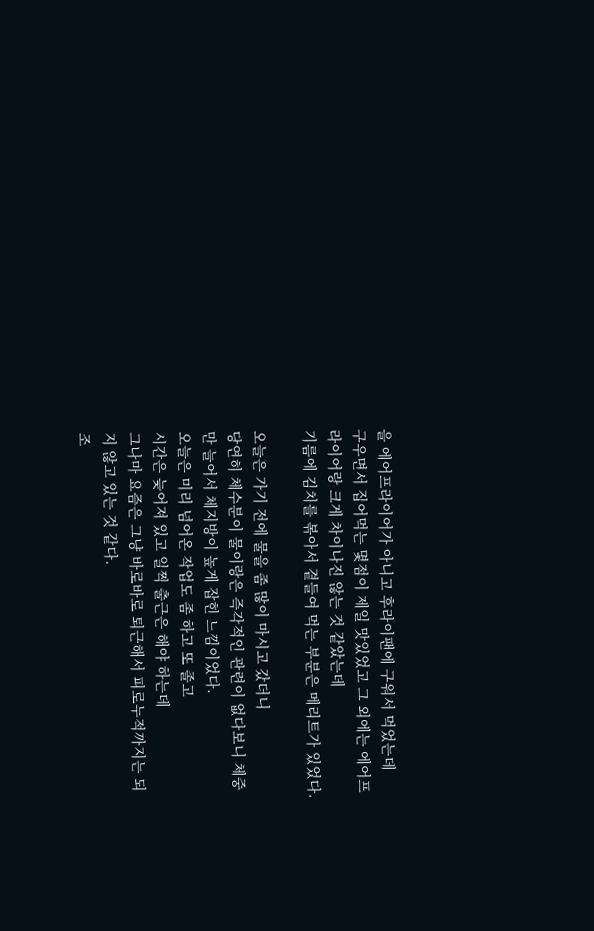을 에어프라이어가 아니고 후라이팬에 구워서 먹었는데
구우면서 집어먹는 몇점이 제일 맛있었고 그 외에는 에어프라이어랑 크게 차이나진 않는 것 같았는데
기름에 김치를 볶아서 곁들여 먹는 부분은 메리트가 있었다.

오늘은 가기 전에 물을 좀 많이 마시고 갔더니
당연히 체수분이 물이랑은 즉각적인 관련이 없다보니 체중만 늘어서 체지방이 높게 잡힌 느낌이었다.
오늘은 미리 넘어온 작업도 좀 하고 또 졸고
시간은 늦어져 있고 일찍 출근은 해야 하는데
그나마 요즘은 그냥 바로바로 퇴근해서 피로누적까지는 되지 않고 있는 것 같다.
조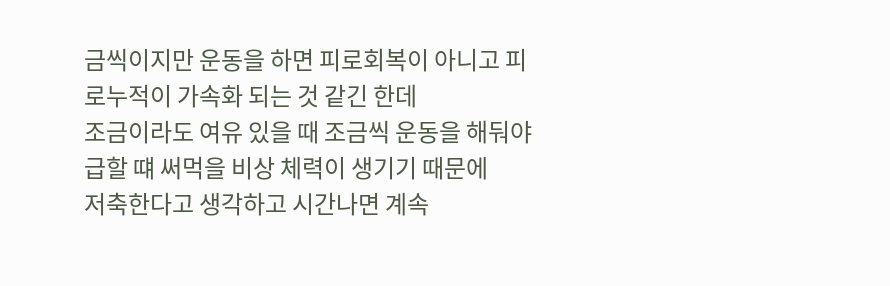금씩이지만 운동을 하면 피로회복이 아니고 피로누적이 가속화 되는 것 같긴 한데
조금이라도 여유 있을 때 조금씩 운동을 해둬야 급할 떄 써먹을 비상 체력이 생기기 때문에
저축한다고 생각하고 시간나면 계속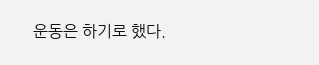운동은 하기로 했다.